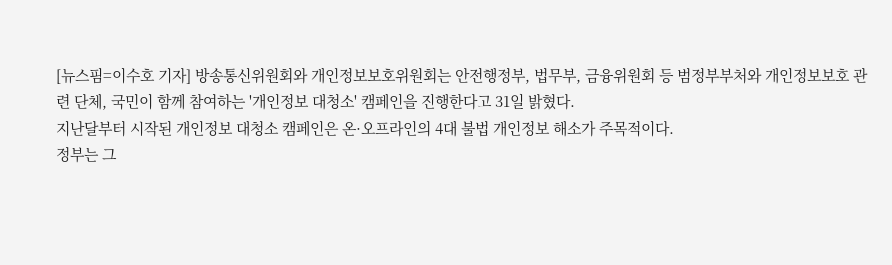[뉴스핌=이수호 기자] 방송통신위원회와 개인정보보호위원회는 안전행정부, 법무부, 금융위원회 등 범정부부처와 개인정보보호 관련 단체, 국민이 함께 참여하는 '개인정보 대청소' 캠페인을 진행한다고 31일 밝혔다.
지난달부터 시작된 개인정보 대청소 캠페인은 온·오프라인의 4대 불법 개인정보 해소가 주목적이다.
정부는 그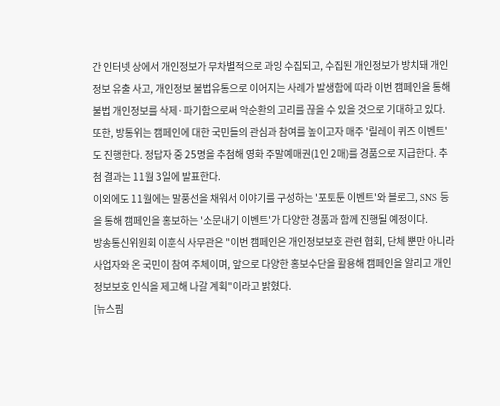간 인터넷 상에서 개인정보가 무차별적으로 과잉 수집되고, 수집된 개인정보가 방치돼 개인정보 유출 사고, 개인정보 불법유통으로 이어지는 사례가 발생함에 따라 이번 캠페인을 통해 불법 개인정보를 삭제·파기함으로써 악순환의 고리를 끊을 수 있을 것으로 기대하고 있다.
또한, 방통위는 캠페인에 대한 국민들의 관심과 참여를 높이고자 매주 '릴레이 퀴즈 이벤트'도 진행한다. 정답자 중 25명을 추첨해 영화 주말예매권(1인 2매)를 경품으로 지급한다. 추첨 결과는 11월 3일에 발표한다.
이외에도 11월에는 말풍선을 채워서 이야기를 구성하는 '포토툰 이벤트'와 블로그, SNS 등을 통해 캠페인을 홍보하는 '소문내기 이벤트'가 다양한 경품과 함께 진행될 예정이다.
방송통신위원회 이훈식 사무관은 "이번 캠페인은 개인정보보호 관련 협회, 단체 뿐만 아니라 사업자와 온 국민이 참여 주체이며, 앞으로 다양한 홍보수단을 활용해 캠페인을 알리고 개인정보보호 인식을 제고해 나갈 계획"이라고 밝혔다.
[뉴스핌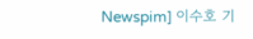Newspim] 이수호 기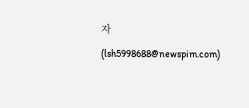자 (lsh5998688@newspim.com)